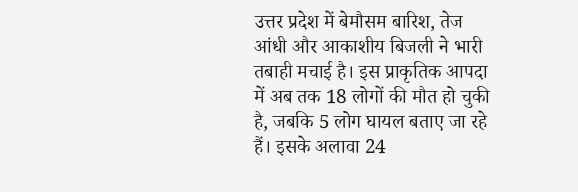उत्तर प्रदेश में बेमौसम बारिश, तेज आंधी और आकाशीय बिजली ने भारी तबाही मचाई है। इस प्राकृतिक आपदा में अब तक 18 लोगों की मौत हो चुकी है, जबकि 5 लोग घायल बताए जा रहे हैं। इसके अलावा 24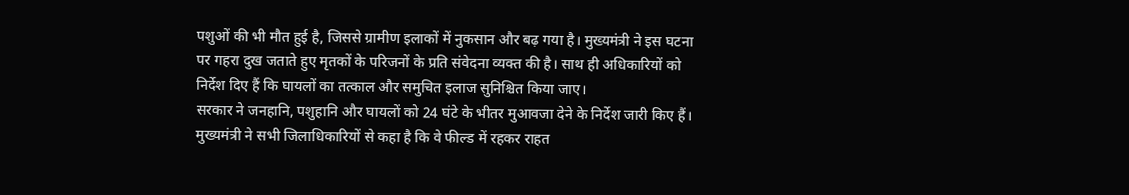पशुओं की भी मौत हुई है, जिससे ग्रामीण इलाकों में नुकसान और बढ़ गया है। मुख्यमंत्री ने इस घटना पर गहरा दुख जताते हुए मृतकों के परिजनों के प्रति संवेदना व्यक्त की है। साथ ही अधिकारियों को निर्देश दिए हैं कि घायलों का तत्काल और समुचित इलाज सुनिश्चित किया जाए।
सरकार ने जनहानि, पशुहानि और घायलों को 24 घंटे के भीतर मुआवजा देने के निर्देश जारी किए हैं। मुख्यमंत्री ने सभी जिलाधिकारियों से कहा है कि वे फील्ड में रहकर राहत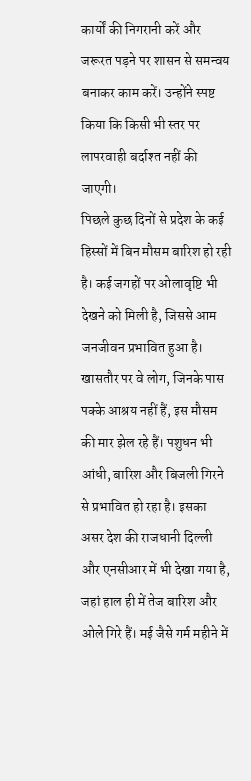कार्यों की निगरानी करें और जरूरत पड़ने पर शासन से समन्वय बनाकर काम करें। उन्होंने स्पष्ट किया कि किसी भी स्तर पर लापरवाही बर्दाश्त नहीं की जाएगी।
पिछले कुछ दिनों से प्रदेश के कई हिस्सों में बिन मौसम बारिश हो रही है। कई जगहों पर ओलावृष्टि भी देखने को मिली है, जिससे आम जनजीवन प्रभावित हुआ है। खासतौर पर वे लोग, जिनके पास पक्के आश्रय नहीं हैं, इस मौसम की मार झेल रहे हैं। पशुधन भी आंधी, बारिश और बिजली गिरने से प्रभावित हो रहा है। इसका असर देश की राजधानी दिल्ली और एनसीआर में भी देखा गया है, जहां हाल ही में तेज बारिश और ओले गिरे हैं। मई जैसे गर्म महीने में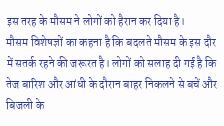इस तरह के मौसम ने लोगों को हैरान कर दिया है।
मौसम विशेषज्ञों का कहना है कि बदलते मौसम के इस दौर में सतर्क रहने की जरूरत है। लोगों को सलाह दी गई है कि तेज बारिश और आंधी के दौरान बाहर निकलने से बचें और बिजली के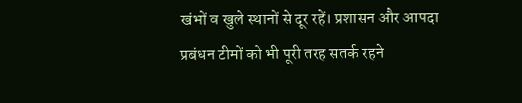खंभों व खुले स्थानों से दूर रहें। प्रशासन और आपदा प्रबंधन टीमों को भी पूरी तरह सतर्क रहने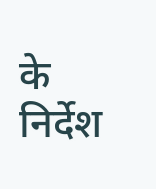के निर्देश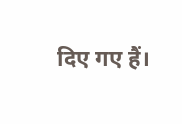दिए गए हैं।